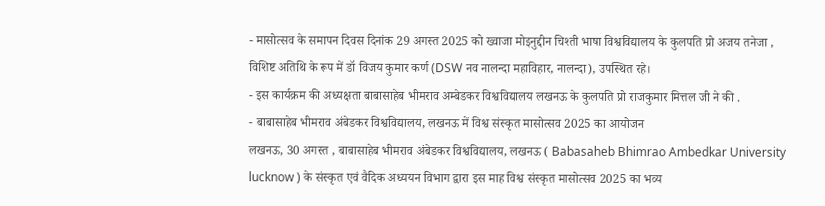- मासोत्सव के समापन दिवस दिनांक 29 अगस्त 2025 को ख्वाजा मोइनुद्दीन चिश्ती भाषा विश्वविद्यालय के कुलपति प्रो अजय तनेजा , विशिष्ट अतिथि के रूप में डॉ विजय कुमार कर्ण (DSW नव नालन्दा महाविहार, नालन्दा), उपस्थित रहे।
- इस कार्यक्रम की अध्यक्षता बाबासाहेब भीमराव अम्बेडकर विश्वविद्यालय लखनऊ के कुलपति प्रो राजकुमार मित्तल जी ने की .
- बाबासाहेब भीमराव अंबेडकर विश्वविद्यालय, लखनऊ में विश्व संस्कृत मासोत्सव 2025 का आयोजन
लखनऊ, 30 अगस्त , बाबासाहेब भीमराव अंबेडकर विश्वविद्यालय, लखनऊ ( Babasaheb Bhimrao Ambedkar University lucknow ) के संस्कृत एवं वैदिक अध्ययन विभाग द्वारा इस माह विश्व संस्कृत मासोत्सव 2025 का भव्य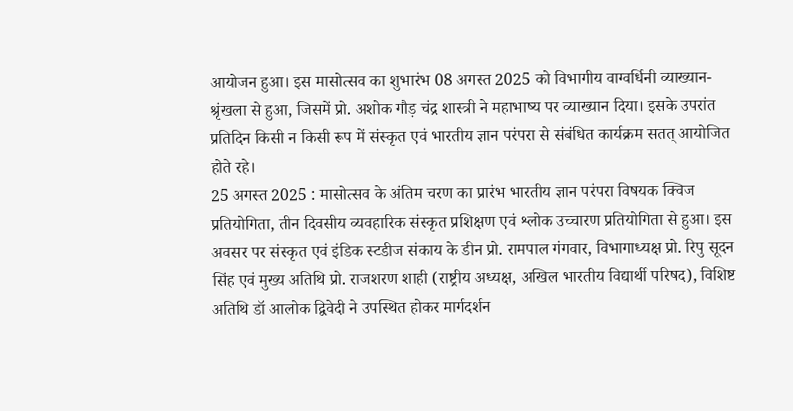आयोजन हुआ। इस मासोत्सव का शुभारंभ 08 अगस्त 2025 को विभागीय वाग्वर्धिनी व्याख्यान-श्रृंखला से हुआ, जिसमें प्रो. अशोक गौड़ चंद्र शास्त्री ने महाभाष्य पर व्याख्यान दिया। इसके उपरांत प्रतिदिन किसी न किसी रूप में संस्कृत एवं भारतीय ज्ञान परंपरा से संबंधित कार्यक्रम सतत् आयोजित होते रहे।
25 अगस्त 2025 : मासोत्सव के अंतिम चरण का प्रारंभ भारतीय ज्ञान परंपरा विषयक क्विज प्रतियोगिता, तीन दिवसीय व्यवहारिक संस्कृत प्रशिक्षण एवं श्लोक उच्चारण प्रतियोगिता से हुआ। इस अवसर पर संस्कृत एवं इंडिक स्टडीज संकाय के डीन प्रो. रामपाल गंगवार, विभागाध्यक्ष प्रो. रिपु सूदन सिंह एवं मुख्य अतिथि प्रो. राजशरण शाही (राष्ट्रीय अध्यक्ष, अखिल भारतीय विद्यार्थी परिषद), विशिष्ट अतिथि डॉ आलोक द्विवेदी ने उपस्थित होकर मार्गदर्शन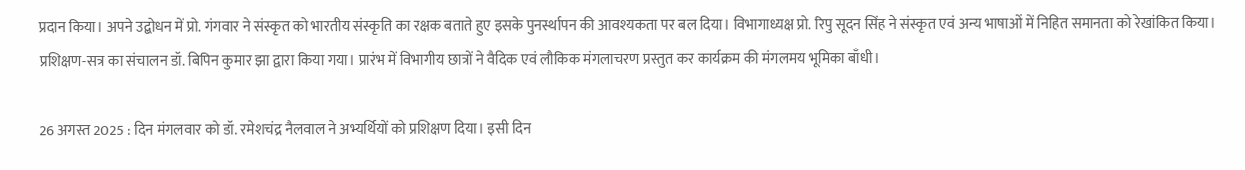प्रदान किया। अपने उद्बोधन में प्रो. गंगवार ने संस्कृत को भारतीय संस्कृति का रक्षक बताते हुए इसके पुनर्स्थापन की आवश्यकता पर बल दिया। विभागाध्यक्ष प्रो. रिपु सूदन सिंह ने संस्कृत एवं अन्य भाषाओं में निहित समानता को रेखांकित किया। प्रशिक्षण-सत्र का संचालन डॉ. बिपिन कुमार झा द्वारा किया गया। प्रारंभ में विभागीय छात्रों ने वैदिक एवं लौकिक मंगलाचरण प्रस्तुत कर कार्यक्रम की मंगलमय भूमिका बाँधी।

26 अगस्त 2025 : दिन मंगलवार को डॉ. रमेशचंद्र नैलवाल ने अभ्यर्थियों को प्रशिक्षण दिया। इसी दिन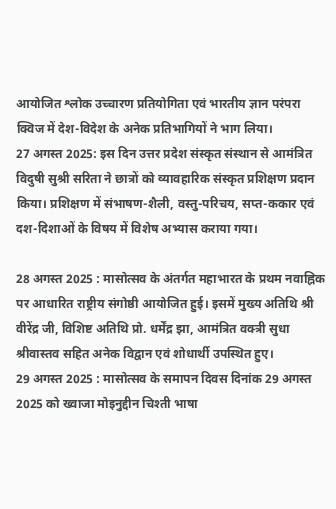आयोजित श्लोक उच्चारण प्रतियोगिता एवं भारतीय ज्ञान परंपरा क्विज में देश-विदेश के अनेक प्रतिभागियों ने भाग लिया।
27 अगस्त 2025: इस दिन उत्तर प्रदेश संस्कृत संस्थान से आमंत्रित विदुषी सुश्री सरिता ने छात्रों को व्यावहारिक संस्कृत प्रशिक्षण प्रदान किया। प्रशिक्षण में संभाषण-शैली, वस्तु-परिचय, सप्त-ककार एवं दश-दिशाओं के विषय में विशेष अभ्यास कराया गया।

28 अगस्त 2025 : मासोत्सव के अंतर्गत महाभारत के प्रथम नवाह्निक पर आधारित राष्ट्रीय संगोष्ठी आयोजित हुई। इसमें मुख्य अतिथि श्री वीरेंद्र जी, विशिष्ट अतिथि प्रो. धर्मेंद्र झा, आमंत्रित वक्त्री सुधा श्रीवास्तव सहित अनेक विद्वान एवं शोधार्थी उपस्थित हुए।
29 अगस्त 2025 : मासोत्सव के समापन दिवस दिनांक 29 अगस्त 2025 को ख्वाजा मोइनुद्दीन चिश्ती भाषा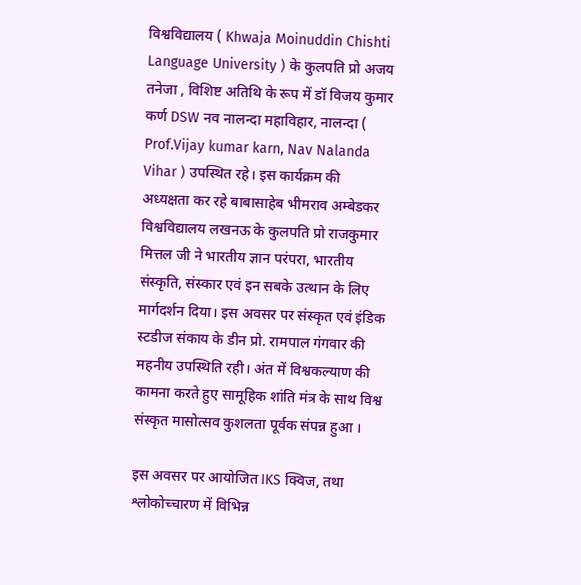विश्वविद्यालय ( Khwaja Moinuddin Chishti Language University ) के कुलपति प्रो अजय तनेजा , विशिष्ट अतिथि के रूप में डॉ विजय कुमार कर्ण DSW नव नालन्दा महाविहार, नालन्दा ( Prof.Vijay kumar karn, Nav Nalanda Vihar ) उपस्थित रहे। इस कार्यक्रम की अध्यक्षता कर रहे बाबासाहेब भीमराव अम्बेडकर विश्वविद्यालय लखनऊ के कुलपति प्रो राजकुमार मित्तल जी ने भारतीय ज्ञान परंपरा, भारतीय संस्कृति, संस्कार एवं इन सबके उत्थान के लिए मार्गदर्शन दिया। इस अवसर पर संस्कृत एवं इंडिक स्टडीज संकाय के डीन प्रो. रामपाल गंगवार की महनीय उपस्थिति रही। अंत में विश्वकल्याण की कामना करते हुए सामूहिक शांति मंत्र के साथ विश्व संस्कृत मासोत्सव कुशलता पूर्वक संपन्न हुआ ।

इस अवसर पर आयोजित IKS क्विज, तथा श्लोकोच्चारण में विभिन्न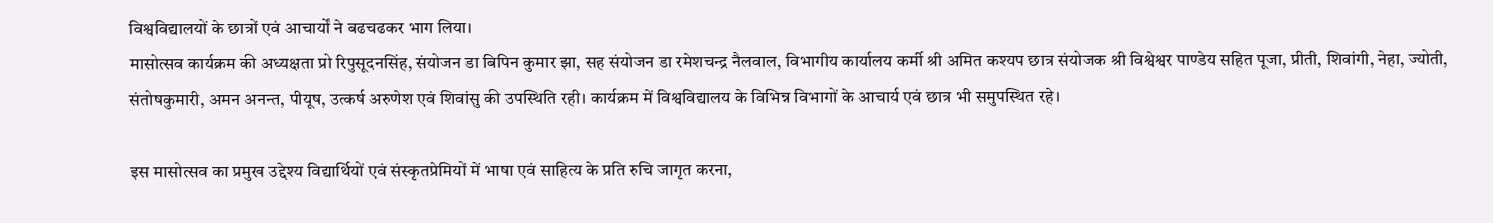विश्वविद्यालयों के छात्रों एवं आचार्यों ने बढचढकर भाग लिया।
मासोत्सव कार्यक्रम की अध्यक्षता प्रो रिपुसूदनसिंह, संयोजन डा बिपिन कुमार झा, सह संयोजन डा रमेशचन्द्र नैलवाल, विभागीय कार्यालय कर्मी श्री अमित कश्यप छात्र संयोजक श्री विश्वेश्वर पाण्डेय सहित पूजा, प्रीती, शिवांगी, नेहा, ज्योती, संतोषकुमारी, अमन अनन्त, पीयूष, उत्कर्ष अरुणेश एवं शिवांसु की उपस्थिति रही। कार्यक्रम में विश्वविद्यालय के विभिन्न विभागों के आचार्य एवं छात्र भी समुपस्थित रहे।

इस मासोत्सव का प्रमुख उद्देश्य विद्यार्थियों एवं संस्कृतप्रेमियों में भाषा एवं साहित्य के प्रति रुचि जागृत करना,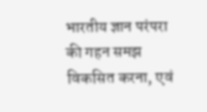भारतीय ज्ञान परंपरा की गहन समझ विकसित करना, एवं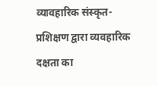व्यावहारिक संस्कृत-प्रशिक्षण द्वारा व्यवहारिक दक्षता का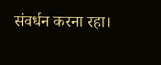संवर्धन करना रहा।